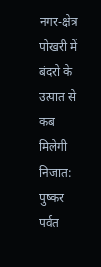नगर-क्षेत्र पोखरी में बंदरो के उत्पात से कब मिलेगी निजात:
पुष्कर पर्वत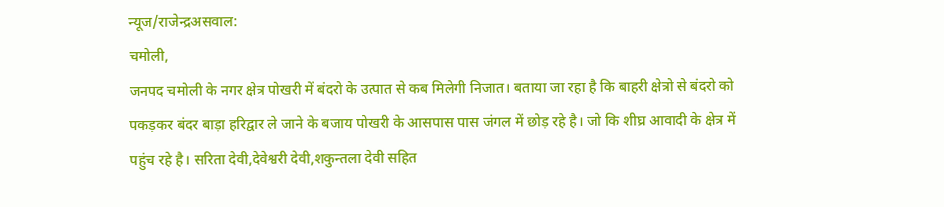न्यूज/राजेन्द्रअसवाल:
चमोली,
जनपद चमोली के नगर क्षेत्र पोखरी में बंदरो के उत्पात से कब मिलेगी निजात। बताया जा रहा है कि बाहरी क्षेत्रो से बंदरो को पकड़कर बंदर बाड़ा हरिद्वार ले जाने के बजाय पोखरी के आसपास पास जंगल में छोड़ रहे है। जो कि शीघ्र आवादी के क्षेत्र में पहुंच रहे है। सरिता देवी,देवेश्वरी देवी,शकुन्तला देवी सहित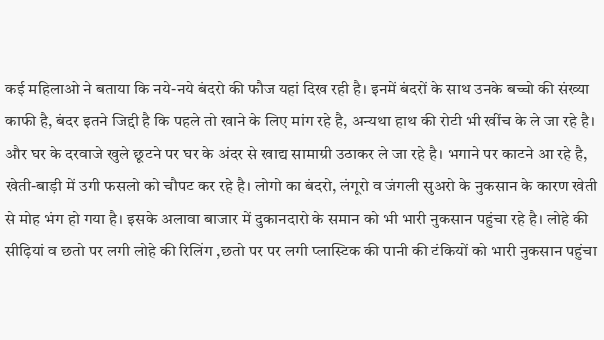कई महिलाओ ने बताया कि नये-नये बंदरो की फौज यहां दिख रही है। इनमें बंदरों के साथ उनके बच्चो की संख्या काफी है, बंदर इतने जिद्दी है कि पहले तो खाने के लिए मांग रहे है, अन्यथा हाथ की रोटी भी खींच के ले जा रहे है। और घर के दरवाजे खुले छूटने पर घर के अंदर से खाद्य सामाग्री उठाकर ले जा रहे है। भगाने पर काटने आ रहे है, खेती-बाड़ी में उगी फसलो को चौपट कर रहे है। लोगो का बंदरो, लंगूरो व जंगली सुअरो के नुकसान के कारण खेती से मोह भंग हो गया है। इसके अलावा बाजार में दुकानदारो के समान को भी भारी नुकसान पहुंचा रहे है। लोहे की सीढ़ियां व छतो पर लगी लोहे की रिलिंग ,छतो पर पर लगी प्लास्टिक की पानी की टंकियों को भारी नुकसान पहुंचा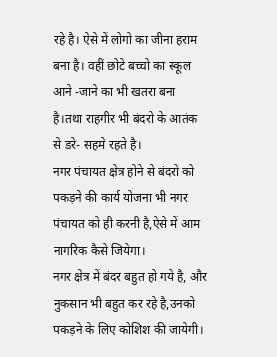रहे है। ऐसे में लोगो का जीना हराम बना है। वहीं छोटे बच्चो का स्कूल आने -जाने का भी खतरा बना है।तथा राहगीर भी बंदरो के आतंक से डरे- सहमे रहते है।
नगर पंचायत क्षेत्र होने से बंदरो को पकड़ने की कार्य योजना भी नगर पंचायत को ही करनी है,ऐसे में आम नागरिक कैसे जियेगा।
नगर क्षेत्र में बंदर बहुत हो गये है, और नुकसान भी बहुत कर रहे है,उनको पकड़ने के लिए कोशिश की जायेगी।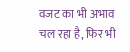वजट का भी अभाव चल रहा है, फिर भी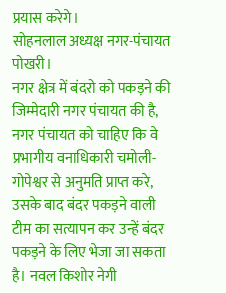प्रयास करेगे।
सोहनलाल अध्यक्ष नगर-पंचायत पोखरी।
नगर क्षेत्र में बंदरो को पकड़ने की जिम्मेदारी नगर पंचायत की है, नगर पंचायत को चाहिए कि वे प्रभागीय वनाधिकारी चमोली-गोपेश्वर से अनुमति प्राप्त करे, उसके बाद बंदर पकड़ने वाली टीम का सत्यापन कर उन्हें बंदर पकड़ने के लिए भेजा जा सकता है। नवल किशोर नेगी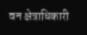वन क्षेत्राधिकारी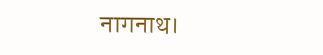नागनाथ।